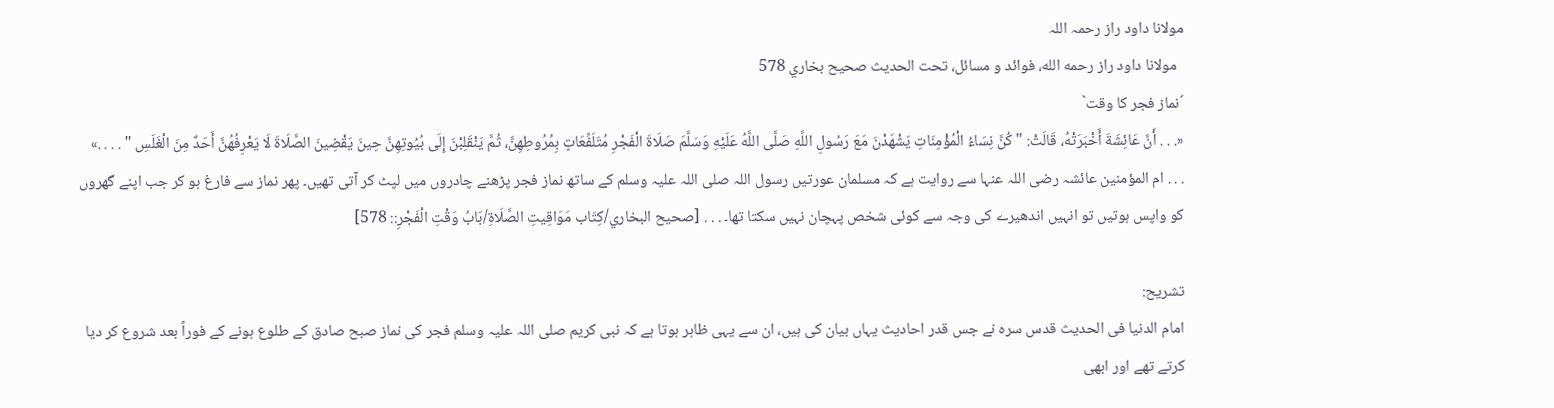مولانا داود راز رحمہ اللہ
  مولانا داود راز رحمه الله، فوائد و مسائل، تحت الحديث صحيح بخاري 578
´نماز فجر کا وقت`
«. . . أَنَّ عَائِشَةَ أَخْبَرَتْهُ، قَالَتْ: "كُنَّ نِسَاءُ الْمُؤْمِنَاتِ يَشْهَدْنَ مَعَ رَسُولِ اللَّهِ صَلَّى اللَّهُ عَلَيْهِ وَسَلَّمَ صَلَاةَ الْفَجْرِ مُتَلَفِّعَاتٍ بِمُرُوطِهِنَّ، ثُمَّ يَنْقَلِبْنَ إِلَى بُيُوتِهِنَّ حِينَ يَقْضِينَ الصَّلَاةَ لَا يَعْرِفُهُنَّ أَحَدٌ مِنَ الْغَلَسِ " . . . .»
. . . ام المؤمنین عائشہ رضی اللہ عنہا سے روایت ہے کہ مسلمان عورتیں رسول اللہ صلی اللہ علیہ وسلم کے ساتھ نماز فجر پڑھنے چادروں میں لپٹ کر آتی تھیں۔ پھر نماز سے فارغ ہو کر جب اپنے گھروں کو واپس ہوتیں تو انہیں اندھیرے کی وجہ سے کوئی شخص پہچان نہیں سکتا تھا۔ . . . [صحيح البخاري/كِتَاب مَوَاقِيتِ الصَّلَاةِ/بَابُ وَقْتِ الْفَجْرِ:: 578]

تشریح:
امام الدنیا فی الحدیث قدس سرہ نے جس قدر احادیث یہاں بیان کی ہیں، ان سے یہی ظاہر ہوتا ہے کہ نبی کریم صلی اللہ علیہ وسلم فجر کی نماز صبح صادق کے طلوع ہونے کے فوراً بعد شروع کر دیا کرتے تھے اور ابھی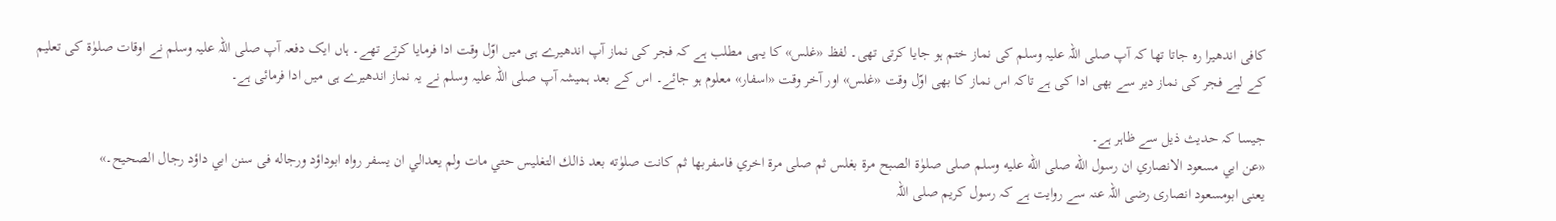کافی اندھیرا رہ جاتا تھا کہ آپ صلی اللہ علیہ وسلم کی نماز ختم ہو جایا کرتی تھی۔ لفظ «غلس» کا یہی مطلب ہے کہ فجر کی نماز آپ اندھیرے ہی میں اوّل وقت ادا فرمایا کرتے تھے۔ ہاں ایک دفعہ آپ صلی اللہ علیہ وسلم نے اوقات صلوٰۃ کی تعلیم کے لیے فجر کی نماز دیر سے بھی ادا کی ہے تاکہ اس نماز کا بھی اوّل وقت «غلس» اور آخر وقت «اسفار» معلوم ہو جائے۔ اس کے بعد ہمیشہ آپ صلی اللہ علیہ وسلم نے یہ نماز اندھیرے ہی میں ادا فرمائی ہے۔

جیسا کہ حدیث ذیل سے ظاہر ہے۔
«عن ابي مسعود الانصاري ان رسول الله صلى الله عليه وسلم صلى صلوٰة الصبح مرة بغلس ثم صلى مرة اخري فاسفربها ثم كانت صلوٰته بعد ذالك التغليس حتي مات ولم يعدالي ان يسفر رواه ابوداؤد ورجاله فى سنن ابي داؤد رجال الصحيح۔»
یعنی ابومسعود انصاری رضی اللہ عنہ سے روایت ہے کہ رسول کریم صلی اللہ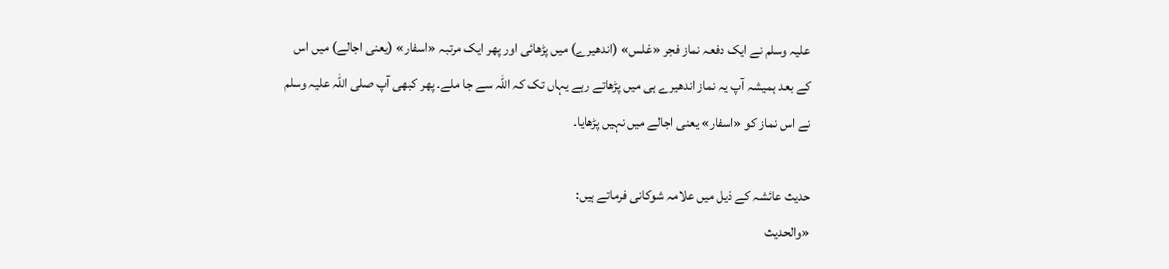علیہ وسلم نے ایک دفعہ نماز فجر «غلس» (اندھیرے) میں پڑھائی اور پھر ایک مرتبہ «اسفار» (یعنی اجالے) میں اس کے بعد ہمیشہ آپ یہ نماز اندھیرے ہی میں پڑھاتے رہے یہاں تک کہ اللہ سے جا ملے۔ پھر کبھی آپ صلی اللہ علیہ وسلم نے اس نماز کو «اسفار» یعنی اجالے میں نہیں پڑھایا۔

حدیث عائشہ کے ذیل میں علامہ شوکانی فرماتے ہیں:
«والحديث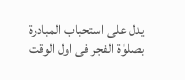يدل على استحباب المبادرة بصلوٰة الفجر فى اول الوقت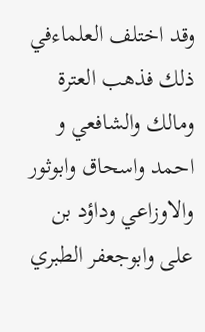وقد اختلف العلماءفي ذلك فذهب العترة ومالك والشافعي و احمد واسحاق وابوثور والاوزاعي وداؤد بن على وابوجعفر الطبري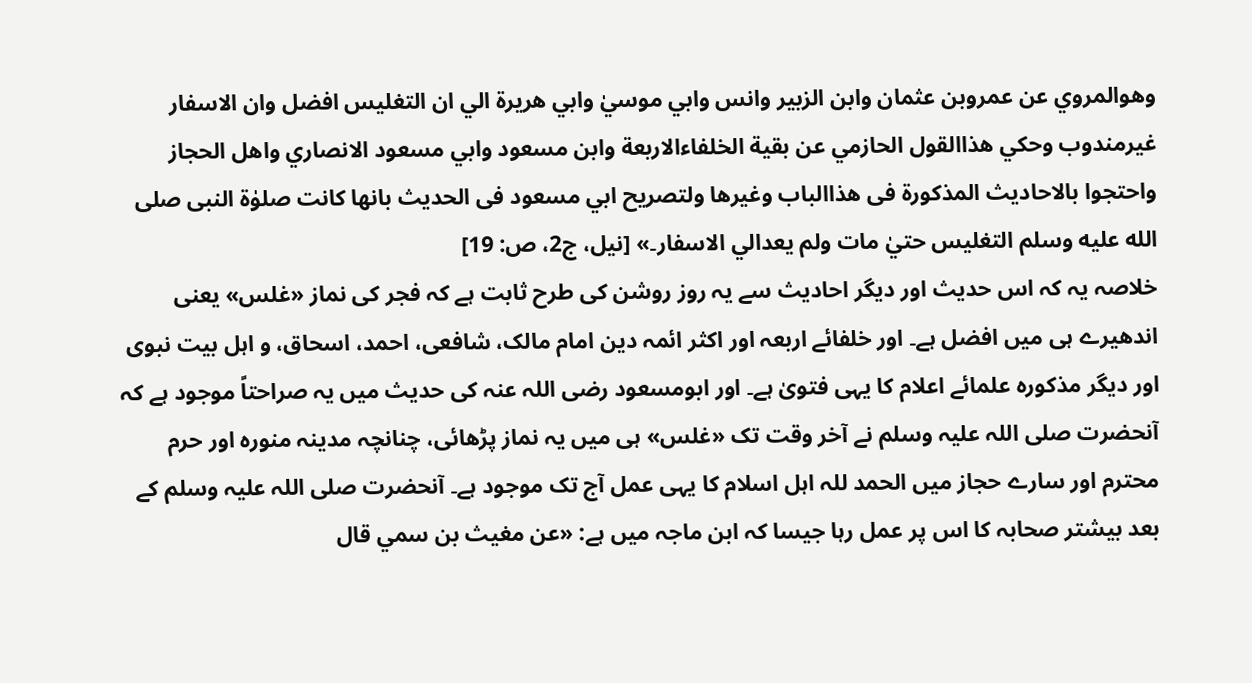وهوالمروي عن عمروبن عثمان وابن الزبير وانس وابي موسيٰ وابي هريرة الي ان التغليس افضل وان الاسفار غيرمندوب وحكي هذاالقول الحازمي عن بقية الخلفاءالاربعة وابن مسعود وابي مسعود الانصاري واهل الحجاز واحتجوا بالاحاديث المذكورة فى هذاالباب وغيرها ولتصريح ابي مسعود فى الحديث بانها كانت صلوٰة النبى صلى الله عليه وسلم التغليس حتيٰ مات ولم يعدالي الاسفار۔» [نيل، ج2، ص: 19]
خلاصہ یہ کہ اس حدیث اور دیگر احادیث سے یہ روز روشن کی طرح ثابت ہے کہ فجر کی نماز «غلس» یعنی اندھیرے ہی میں افضل ہے۔ اور خلفائے اربعہ اور اکثر ائمہ دین امام مالک، شافعی، احمد، اسحاق، و اہل بیت نبوی اور دیگر مذکورہ علمائے اعلام کا یہی فتویٰ ہے۔ اور ابومسعود رضی اللہ عنہ کی حدیث میں یہ صراحتاً موجود ہے کہ آنحضرت صلی اللہ علیہ وسلم نے آخر وقت تک «غلس» ہی میں یہ نماز پڑھائی، چنانچہ مدینہ منورہ اور حرم محترم اور سارے حجاز میں الحمد للہ اہل اسلام کا یہی عمل آج تک موجود ہے۔ آنحضرت صلی اللہ علیہ وسلم کے بعد بیشتر صحابہ کا اس پر عمل رہا جیسا کہ ابن ماجہ میں ہے: «عن مغيث بن سمي قال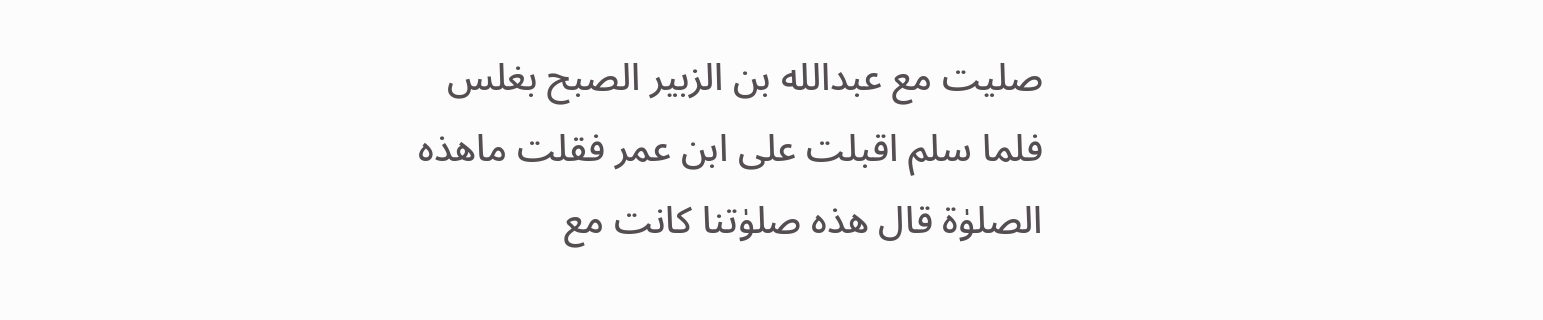صليت مع عبدالله بن الزبير الصبح بغلس فلما سلم اقبلت على ابن عمر فقلت ماهذه الصلوٰة قال هذه صلوٰتنا كانت مع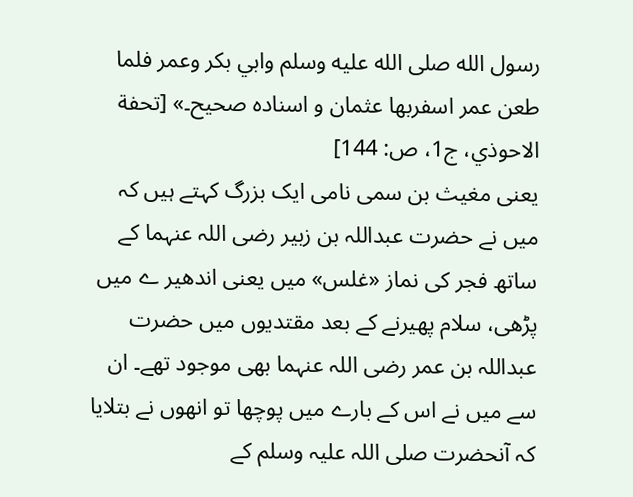رسول الله صلى الله عليه وسلم وابي بكر وعمر فلما طعن عمر اسفربها عثمان و اسناده صحيح۔» [تحفة الاحوذي، ج1، ص: 144]
یعنی مغیث بن سمی نامی ایک بزرگ کہتے ہیں کہ میں نے حضرت عبداللہ بن زبیر رضی اللہ عنہما کے ساتھ فجر کی نماز «غلس» میں یعنی اندھیر ے میں پڑھی، سلام پھیرنے کے بعد مقتدیوں میں حضرت عبداللہ بن عمر رضی اللہ عنہما بھی موجود تھے۔ ان سے میں نے اس کے بارے میں پوچھا تو انھوں نے بتلایا کہ آنحضرت صلی اللہ علیہ وسلم کے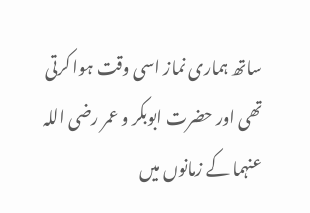ساتھ ہماری نماز اسی وقت ہوا کرتی تھی اور حضرت ابوبکر و عمر رضی اللہ عنہما کے زمانوں میں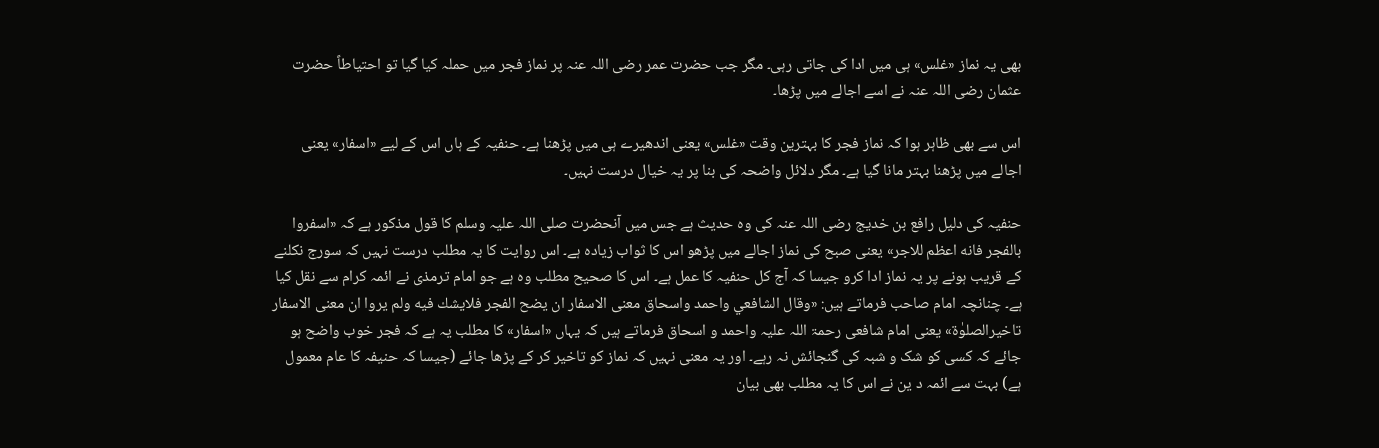بھی یہ نماز «غلس» ہی میں ادا کی جاتی رہی۔ مگر جب حضرت عمر رضی اللہ عنہ پر نماز فجر میں حملہ کیا گیا تو احتیاطاً حضرت عثمان رضی اللہ عنہ نے اسے اجالے میں پڑھا۔

اس سے بھی ظاہر ہوا کہ نماز فجر کا بہترین وقت «غلس» یعنی اندھیرے ہی میں پڑھنا ہے۔ حنفیہ کے ہاں اس کے لیے «اسفار» یعنی اجالے میں پڑھنا بہتر مانا گیا ہے۔ مگر دلائل واضحہ کی بنا پر یہ خیال درست نہیں۔

حنفیہ کی دلیل رافع بن خدیج رضی اللہ عنہ کی وہ حدیث ہے جس میں آنحضرت صلی اللہ علیہ وسلم کا قول مذکور ہے کہ «اسفروا بالفجر فانه اعظم للاجر» یعنی صبح کی نماز اجالے میں پڑھو اس کا ثواب زیادہ ہے۔ اس روایت کا یہ مطلب درست نہیں کہ سورج نکلنے کے قریب ہونے پر یہ نماز ادا کرو جیسا کہ آج کل حنفیہ کا عمل ہے۔ اس کا صحیح مطلب وہ ہے جو امام ترمذی نے ائمہ کرام سے نقل کیا ہے۔ چنانچہ امام صاحب فرماتے ہیں: «وقال الشافعي واحمد واسحاق معنى الاسفار ان يضح الفجر فلايشك فيه ولم يروا ان معنى الاسفار تاخيرالصلوٰة» یعنی امام شافعی رحمۃ اللہ علیہ واحمد و اسحاق فرماتے ہیں کہ یہاں «اسفار» کا مطلب یہ ہے کہ فجر خوب واضح ہو جائے کہ کسی کو شک و شبہ کی گنجائش نہ رہے۔ اور یہ معنی نہیں کہ نماز کو تاخیر کر کے پڑھا جائے (جیسا کہ حنیفہ کا عام معمول ہے) بہت سے ائمہ د ین نے اس کا یہ مطلب بھی بیان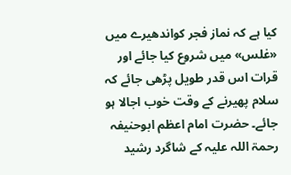کیا ہے کہ نماز فجر کواندھیرے میں «غلس» میں شروع کیا جائے اور قرات اس قدر طویل پڑھی جائے کہ سلام پھیرنے کے وقت خوب اجالا ہو جائے۔ حضرت امام اعظم ابوحنیفہ رحمۃ اللہ علیہ کے شاگرد رشید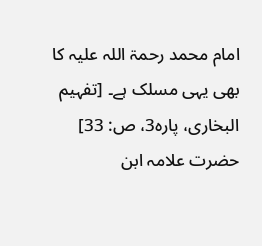امام محمد رحمۃ اللہ علیہ کا بھی یہی مسلک ہے۔ [تفہیم البخاری، پارہ3، ص: 33] حضرت علامہ ابن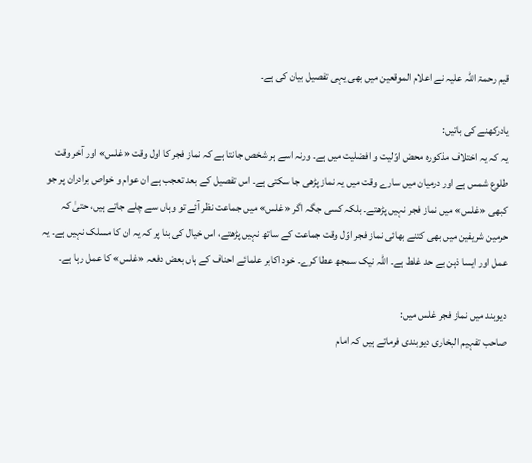قیم رحمۃ اللہ علیہ نے اعلام الموقعین میں بھی یہی تفصیل بیان کی ہے۔

یادرکھنے کی باتیں:
یہ کہ یہ اختلاف مذکورہ محض اوّلیت و افضلیت میں ہے۔ ورنہ اسے ہر شخص جانتا ہے کہ نماز فجر کا اول وقت «غلس» اور آخر وقت طلوع شمس ہے اور درمیان میں سارے وقت میں یہ نماز پڑھی جا سکتی ہے۔ اس تفصیل کے بعد تعجب ہے ان عوام و خواص برادران پر جو کبھی «غلس» میں نماز فجر نہیں پڑھتے۔ بلکہ کسی جگہ اگر «غلس» میں جماعت نظر آئے تو وہاں سے چلے جاتے ہیں، حتیٰ کہ حرمین شریفین میں بھی کتنے بھائی نماز فجر اوّل وقت جماعت کے ساتھ نہیں پڑھتے، اس خیال کی بنا پر کہ یہ ان کا مسلک نہیں ہے۔ یہ عمل اور ایسا ذہن بے حد غلط ہے۔ اللہ نیک سمجھ عطا کرے۔ خود اکابر علمائے احناف کے ہاں بعض دفعہ «غلس» کا عمل رہا ہے۔

دیوبند میں نماز فجر غلس میں:
صاحب تفہیم البخاری دیوبندی فرماتے ہیں کہ امام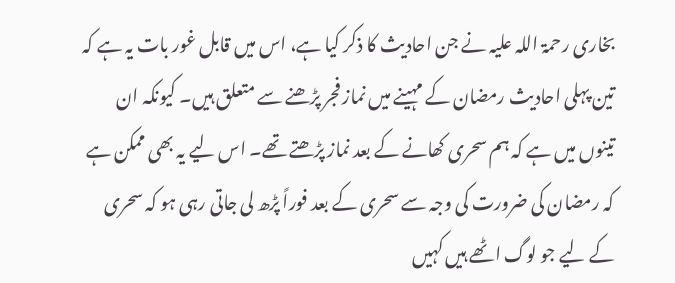بخاری رحمۃ اللہ علیہ نے جن احادیث کا ذکر کیا ہے، اس میں قابل غور بات یہ ہے کہ تین پہلی احادیث رمضان کے مہینے میں نماز فجر پڑھنے سے متعلق ہیں۔ کیونکہ ان تینوں میں ہے کہ ہم سحری کھانے کے بعد نماز پڑھتے تھے۔ اس لیے یہ بھی ممکن ہے کہ رمضان کی ضرورت کی وجہ سے سحری کے بعد فوراً پڑھ لی جاتی رہی ہو کہ سحری کے لیے جو لوگ اٹھے ہیں کہیں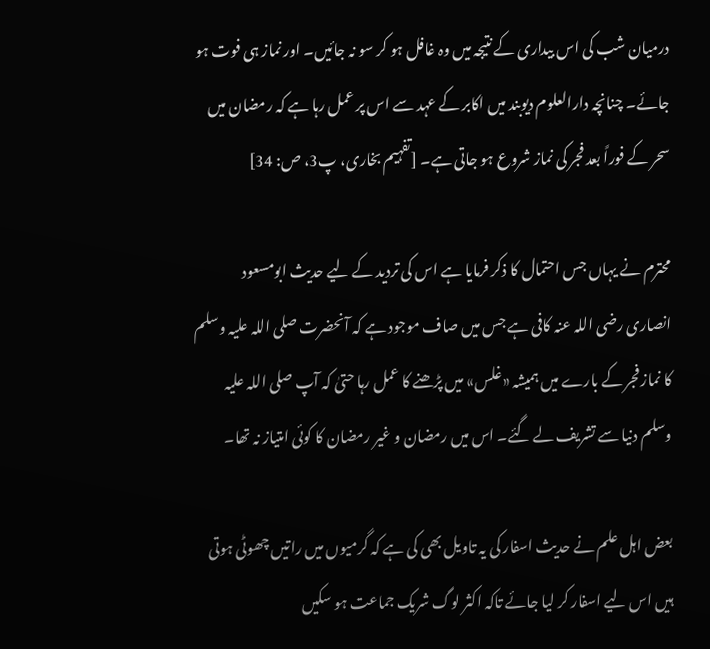درمیان شب کی اس بیداری کے نتیجہ میں وہ غافل ہو کر سو نہ جائیں۔ اور نماز ہی فوت ہو جائے۔ چنانچہ دارالعلوم دیوبند میں اکابر کے عہد سے اس پر عمل رہا ہے کہ رمضان میں سحر کے فوراً بعد فجر کی نماز شروع ہو جاتی ہے۔ [تفہیم بخاری، پ3، ص: 34]

محترم نے یہاں جس احتمال کا ذکر فرمایا ہے اس کی تردید کے لیے حدیث ابومسعود انصاری رضی اللہ عنہ کافی ہے جس میں صاف موجود ہے کہ آنحضرت صلی اللہ علیہ وسلم کا نماز فجر کے بارے میں ہمیشہ «غلس» میں پڑھنے کا عمل رہا حتیٰ کہ آپ صلی اللہ علیہ وسلم دنیا سے تشریف لے گئے۔ اس میں رمضان و غیر رمضان کا کوئی امتیاز نہ تھا۔

بعض اہل علم نے حدیث اسفار کی یہ تاویل بھی کی ہے کہ گرمیوں میں راتیں چھوٹی ہوتی ہیں اس لیے اسفار کر لیا جائے تاکہ اکثر لوگ شریک جماعت ہو سکیں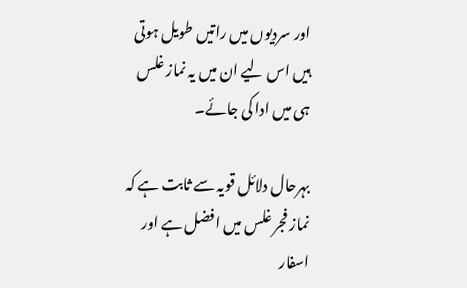اور سردیوں میں راتیں طویل ہوتی ہیں اس لیے ان میں یہ نماز غلس ہی میں ادا کی جائے۔

بہرحال دلائل قویہ سے ثابت ہے کہ نماز فجر غلس میں افضل ہے اور اسفار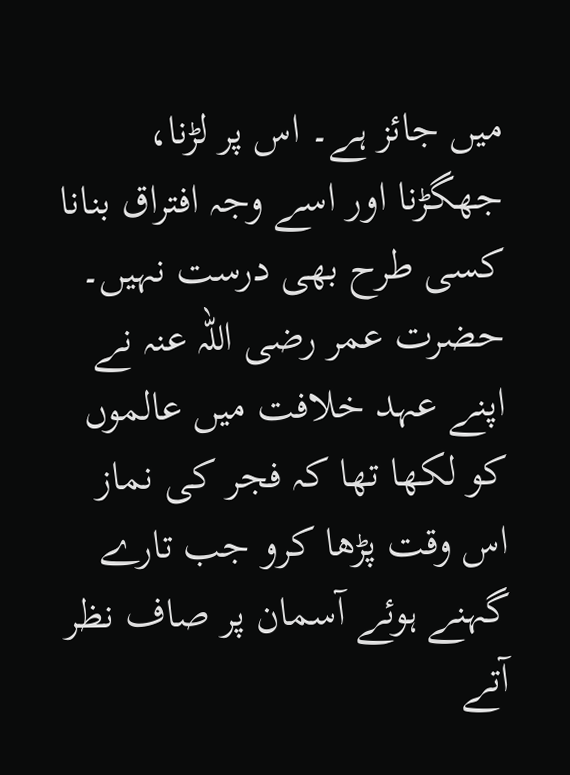میں جائز ہے۔ اس پر لڑنا، جھگڑنا اور اسے وجہ افتراق بنانا کسی طرح بھی درست نہیں۔ حضرت عمر رضی اللہ عنہ نے اپنے عہد خلافت میں عالموں کو لکھا تھا کہ فجر کی نماز اس وقت پڑھا کرو جب تارے گہنے ہوئے آسمان پر صاف نظر آتے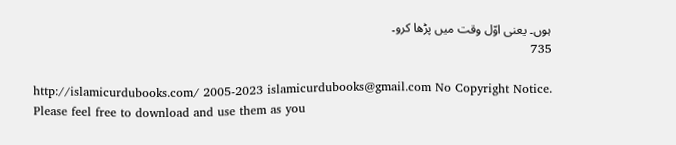ہوں۔ یعنی اوّل وقت میں پڑھا کرو۔
735

http://islamicurdubooks.com/ 2005-2023 islamicurdubooks@gmail.com No Copyright Notice.
Please feel free to download and use them as you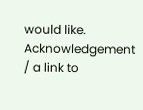would like.
Acknowledgement / a link to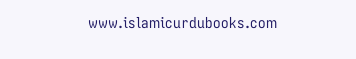www.islamicurdubooks.com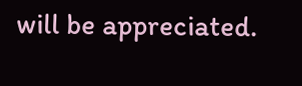will be appreciated.